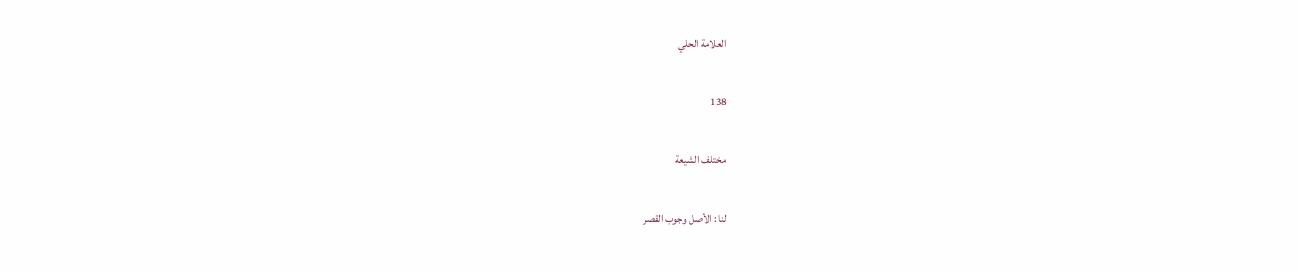العلامة الحلي

138

مختلف الشيعة

لنا : الأصل وجوب القصر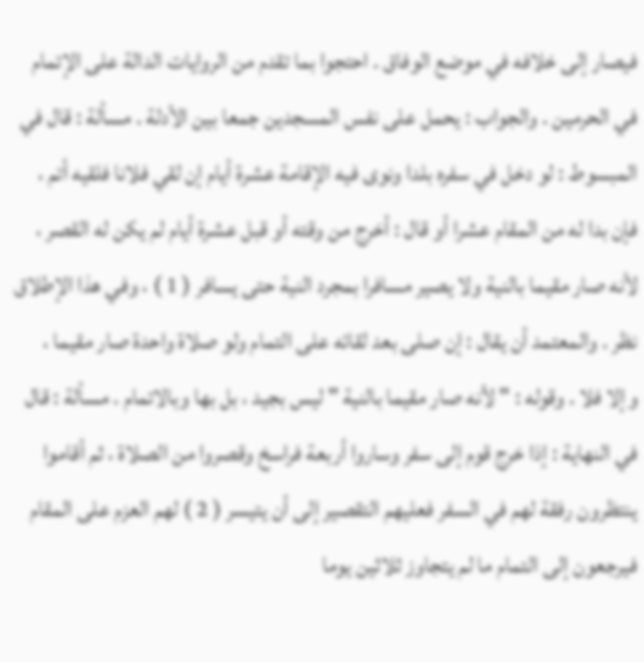فيصار إلى خلافه في موضع الوفاق . احتجوا بما تقدم من الروايات الدالة على الإتمام في الحرمين . والجواب : يحمل على نفس المسجدين جمعا بين الأدلة . مسألة : قال في المبسوط : لو دخل في سفره بلدا ونوى فيه الإقامة عشرة أيام إن لقي فلانا فلقيه أتم ، فإن بدا له من المقام عشرا أو قال : أخرج من وقته أو قبل عشرة أيام لم يكن له القصر ، لأنه صار مقيما بالنية ولا يصير مسافرا بمجرد النية حتى يسافر ( 1 ) ، وفي هذا الإطلاق نظر . والمعتمد أن يقال : إن صلى بعد لقائه على التمام ولو صلاة واحدة صار مقيما ، وإلا فلا . وقوله : " لأنه صار مقيما بالنية " ليس بجيد ، بل بها وبالاتمام . مسألة : قال في النهاية : إذا خرج قوم إلى سفر وساروا أربعة فراسخ وقصروا من الصلاة ، ثم أقاموا ينتظرون رفقة لهم في السفر فعليهم التقصير إلى أن يتيسر ( 2 ) لهم العزم على المقام فيرجعون إلى التمام ما لم يتجاوز ثلاثين يوما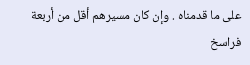على ما قدمناه . وإن كان مسيرهم أقل من أربعة فراسخ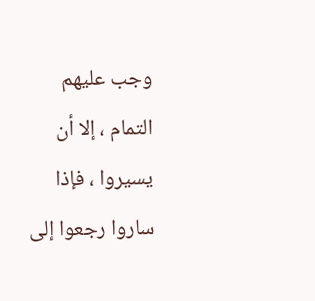وجب عليهم التمام ، إلا أن يسيروا ، فإذا ساروا رجعوا إلى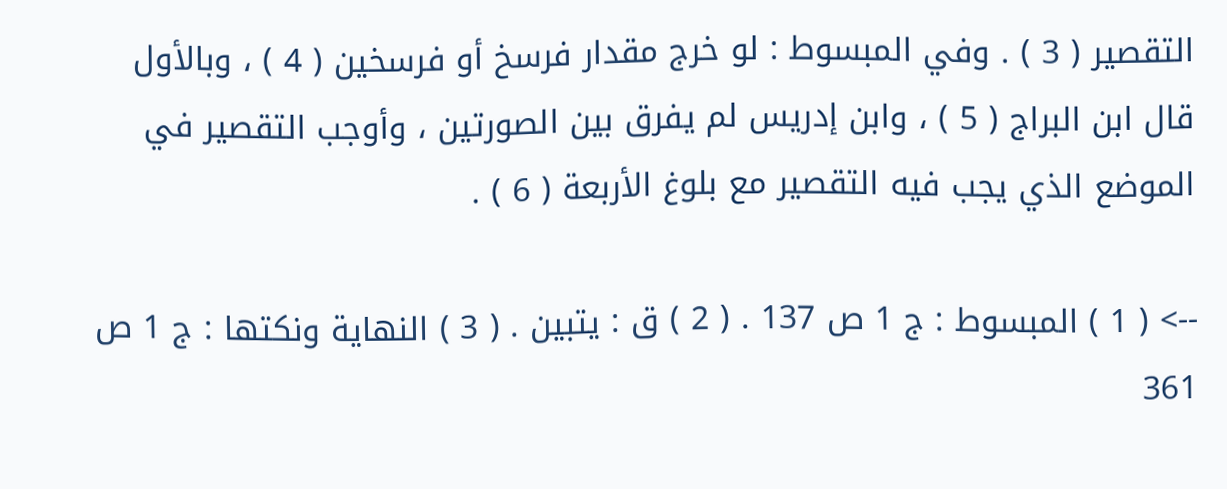التقصير ( 3 ) . وفي المبسوط : لو خرج مقدار فرسخ أو فرسخين ( 4 ) ، وبالأول قال ابن البراج ( 5 ) ، وابن إدريس لم يفرق بين الصورتين ، وأوجب التقصير في الموضع الذي يجب فيه التقصير مع بلوغ الأربعة ( 6 ) .

--> ( 1 ) المبسوط : ج 1 ص 137 . ( 2 ) ق : يتبين . ( 3 ) النهاية ونكتها : ج 1 ص 361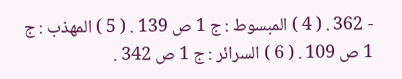- 362 . ( 4 ) المبسوط : ج 1 ص 139 . ( 5 ) المهذب : ج 1 ص 109 . ( 6 ) السرائر : ج 1 ص 342 .